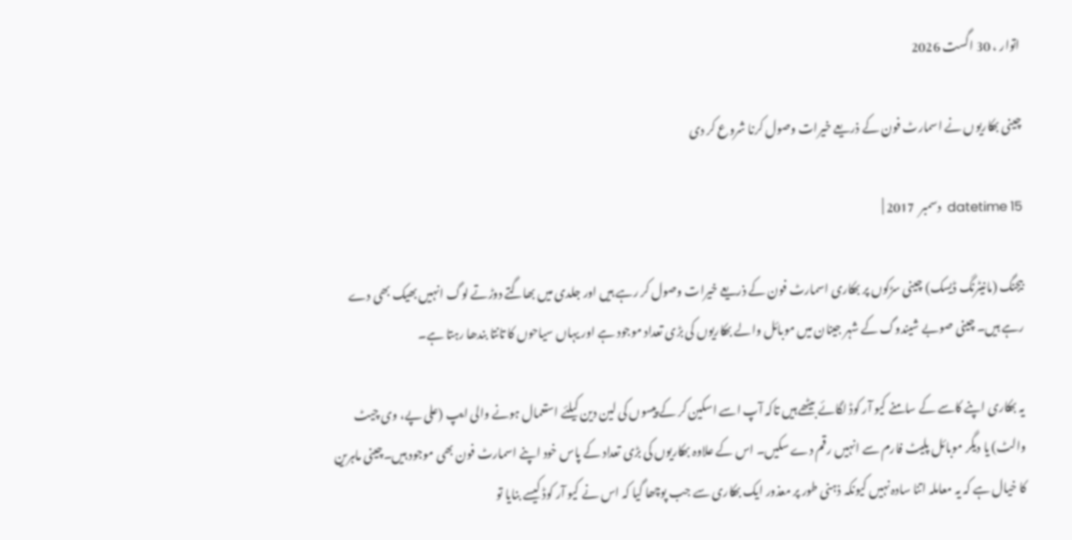اتوار ، 30 اگست 2026

چینی بھکاریوں نے اسمارٹ فون کے ذریعے خیرات وصول کرنا شروع کر دی

datetime 15  دسمبر  2017 |

بیجنگ (مانیٹرنگ ڈیسک) چینی سڑکوں پر بھکاری اسمارٹ فون کے ذریعے خیرات وصول کر رہے ہیں اور جلدی میں بھاگتے دوڑتے لوگ انہیں بھیک بھی دے رہے ہیں۔ چینی صوبے شیندوگ کے شہر جینان میں موبائل والے بھکاریوں کی بڑی تعداد موجود ہے اور یہاں سیاحوں کا تانتا بندھا رہتا ہے۔

یہ بھکاری اپنے کاسے کے سامنے کیو آر کوڈ لگائے بیٹھے ہیں تاکہ آپ اسے اسکین کر کے پیسوں کی لین دین کیلئے استعمال ہونے والی ایپ (علی پے، وی چیٹ والٹ) یا دیگر موبائل پلیٹ فارم سے انہیں رقم دے سکیں۔ اس کے علاوہ بھکاریوں کی بڑی تعداد کے پاس خود اپنے اسمارٹ فون بھی موجود ہیں۔چینی ماہرین کا خیال ہے کہ یہ معاملہ اتنا سادہ نہیں کیونکہ ذہنی طور پر معذور ایک بھکاری سے جب پوچھا گیا کہ اس نے کیو آر کوڈ کیسے بنایا تو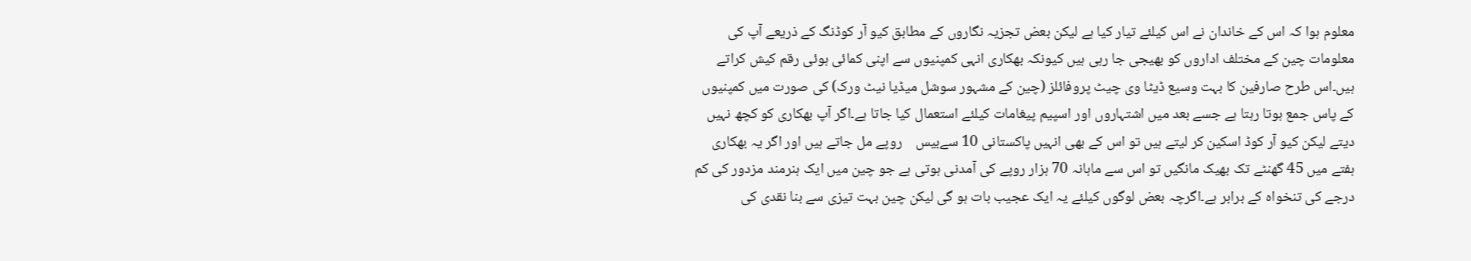معلوم ہوا کہ اس کے خاندان نے اس کیلئے تیار کیا ہے لیکن بعض تجزیہ نگاروں کے مطابق کیو آر کوڈنگ کے ذریعے آپ کی معلومات چین کے مختلف اداروں کو بھیجی جا رہی ہیں کیونکہ بھکاری انہی کمپنیوں سے اپنی کمائی ہوئی رقم کیش کراتے ہیں۔اس طرح صارفین کا بہت وسیع ڈیٹا وی چیٹ پروفائلز (چین کے مشہور سوشل میڈیا نیٹ ورک) کی صورت میں کمپنیوں کے پاس جمع ہوتا رہتا ہے جسے بعد میں اشتہاروں اور اسپیم پیغامات کیلئے استعمال کیا جاتا ہے۔اگر آپ بھکاری کو کچھ نہیں دیتے لیکن کیو آر کوڈ اسکین کر لیتے ہیں تو اس کے بھی انہیں پاکستانی 10 سےبیس    روپے مل جاتے ہیں اور اگر یہ بھکاری ہفتے میں 45 گھنٹے تک بھیک مانگیں تو اس سے ماہانہ 70 ہزار روپے کی آمدنی ہوتی ہے جو چین میں ایک ہنرمند مزدور کی کم درجے کی تنخواہ کے برابر ہے۔اگرچہ بعض لوگوں کیلئے یہ ایک عجیب بات ہو گی لیکن چین بہت تیزی سے بنا نقدی کی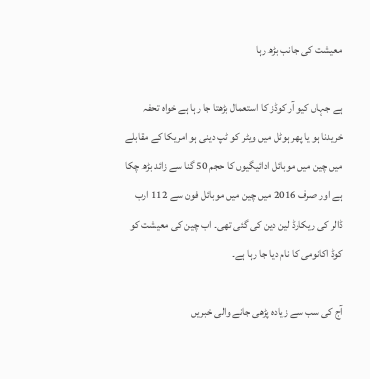معیشت کی جانب بڑھ رہا

ہے جہاں کیو آر کوڈز کا استعمال بڑھتا جا رہا ہے خواہ تحفہ خریدنا ہو یا پھر ہوٹل میں ویٹر کو ٹپ دینی ہو امریکا کے مقابلے میں چین میں موبائل ادائیگیوں کا حجم 50 گنا سے زائد بڑھ چکا ہے اور صرف 2016 میں چین میں موبائل فون سے 112 ارب ڈالر کی ریکارڈ لین دین کی گئی تھی۔ اب چین کی معیشت کو کوڈ اکانومی کا نام دیا جا رہا ہے۔

آج کی سب سے زیادہ پڑھی جانے والی خبریں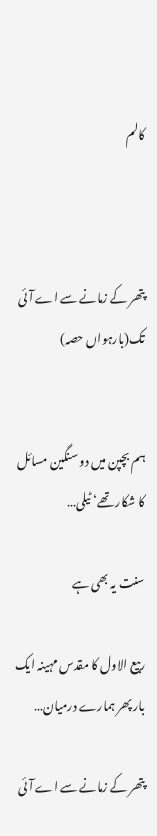کالم



پتھر کے زمانے سے اے آئی تک(بارہواں حصہ)


ہم بچپن میں دو سنگین مسائل کا شکار تھے‘ ٹیلی…

سنت یہ بھی ہے

ربیع الاول کا مقدس مہینہ ایک بار پھر ہمارے درمیان…

پتھر کے زمانے سے اے آئی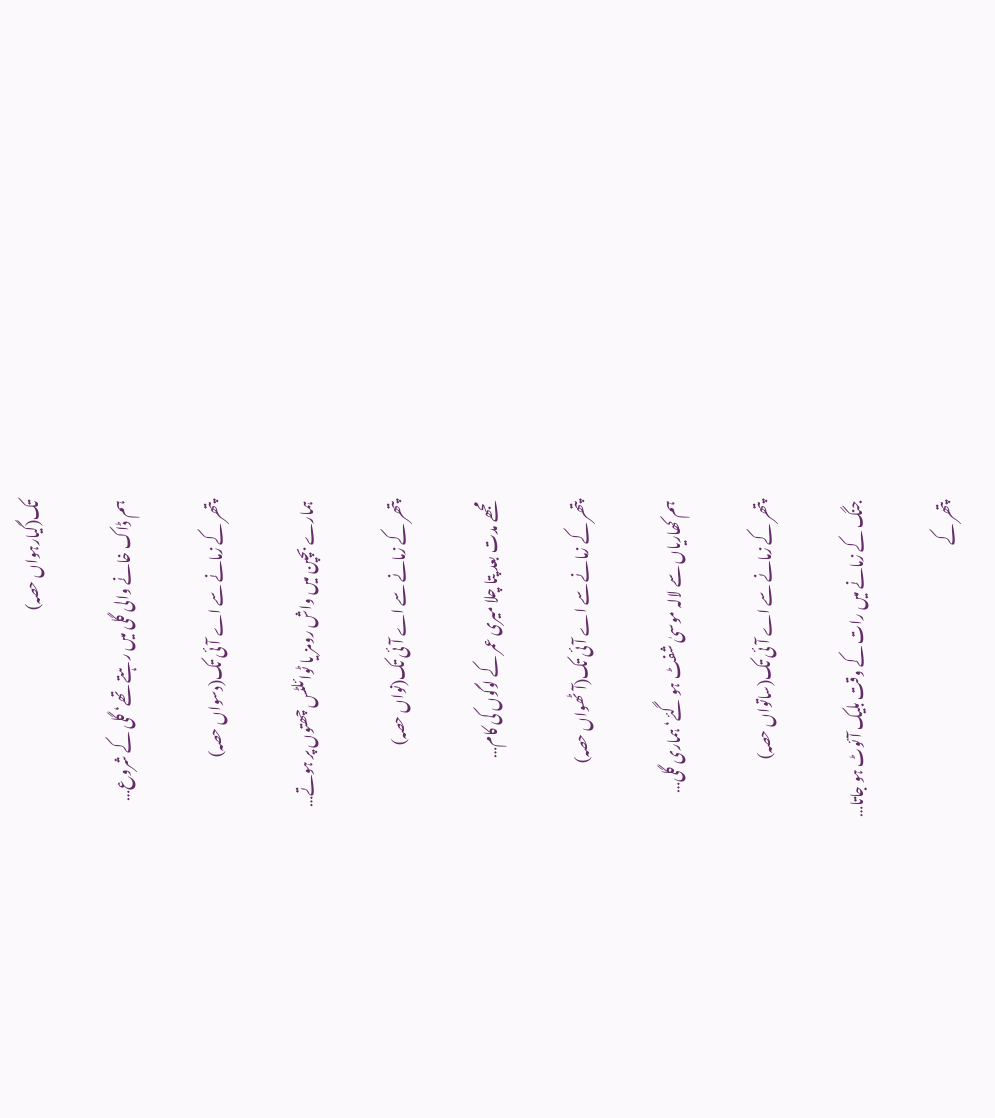تک(گیارہواں حصہ)

ہم ڈاک خانے والی گلی میں رہتے تھے‘ گلی کے شروع…

پتھر کے زمانے سے اے آئی تک(دسواں حصہ)

ہمارے بچپن میں واش رومز یا ٹوائلٹس چھتوں پر ہوتے…

پتھر کے زمانے سے اے آئی تک(نواں حصہ)

مجھے مدت بعد پتا چلا میری عمر کے لوگوں کی کام…

پتھر کے زمانے سے اے آئی تک(آٹھواں حصہ)

ہم کھاریاں سے لالہ موسیٰ شفٹ ہو گئے‘ ہماری گلی…

پتھر کے زمانے سے اے آئی تک(ساتواں حصہ)

جنگ کے زمانے میں رات کے وقت بلیک آئوٹ ہو جاتا…

پتھر کے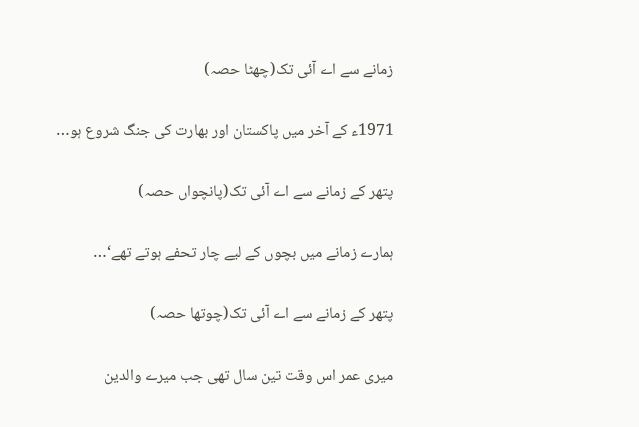زمانے سے اے آئی تک(چھٹا حصہ)

1971ء کے آخر میں پاکستان اور بھارت کی جنگ شروع ہو…

پتھر کے زمانے سے اے آئی تک(پانچواں حصہ)

ہمارے زمانے میں بچوں کے لیے چار تحفے ہوتے تھے‘…

پتھر کے زمانے سے اے آئی تک(چوتھا حصہ)

میری عمر اس وقت تین سال تھی جب میرے والدین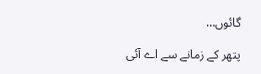گائوں…

پتھر کے زمانے سے اے آئی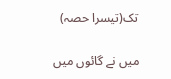تک(تیسرا حصہ)

میں نے گائوں میں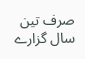صرف تین سال گزارے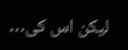لیکن اس کی…